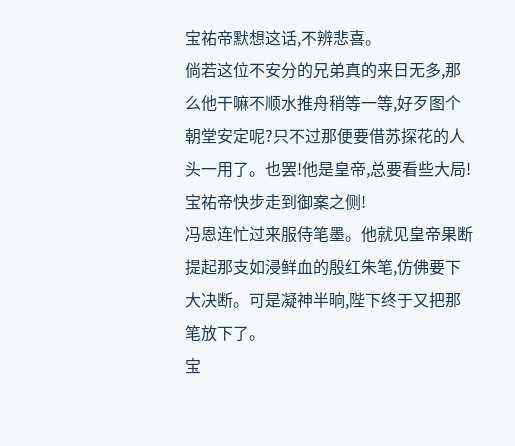宝祐帝默想这话,不辨悲喜。
倘若这位不安分的兄弟真的来日无多,那么他干嘛不顺水推舟稍等一等,好歹图个朝堂安定呢?只不过那便要借苏探花的人头一用了。也罢!他是皇帝,总要看些大局!
宝祐帝快步走到御案之侧!
冯恩连忙过来服侍笔墨。他就见皇帝果断提起那支如浸鲜血的殷红朱笔,仿佛要下大决断。可是凝神半晌,陛下终于又把那笔放下了。
宝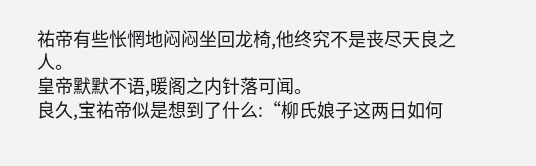祐帝有些怅惘地闷闷坐回龙椅,他终究不是丧尽天良之人。
皇帝默默不语,暖阁之内针落可闻。
良久,宝祐帝似是想到了什么:“柳氏娘子这两日如何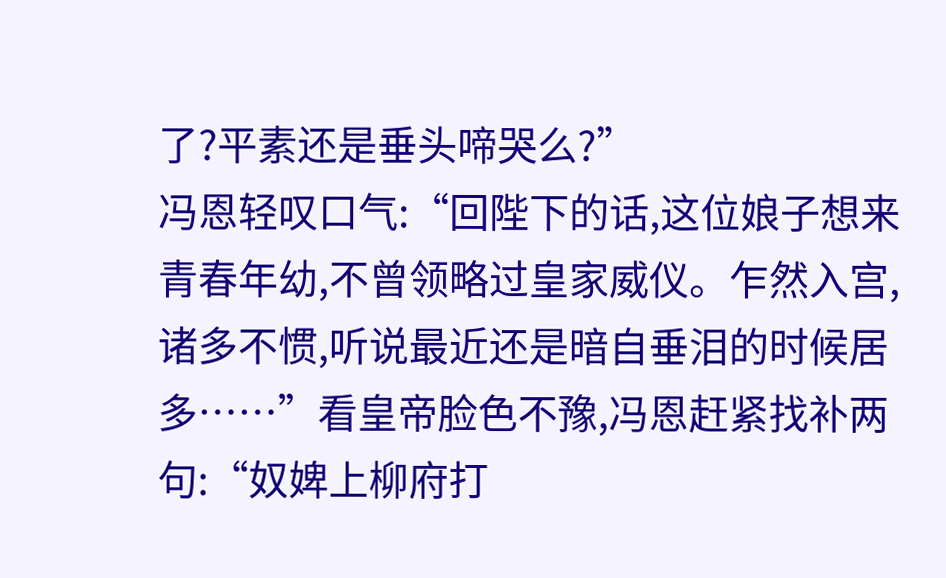了?平素还是垂头啼哭么?”
冯恩轻叹口气:“回陛下的话,这位娘子想来青春年幼,不曾领略过皇家威仪。乍然入宫,诸多不惯,听说最近还是暗自垂泪的时候居多……”看皇帝脸色不豫,冯恩赶紧找补两句:“奴婢上柳府打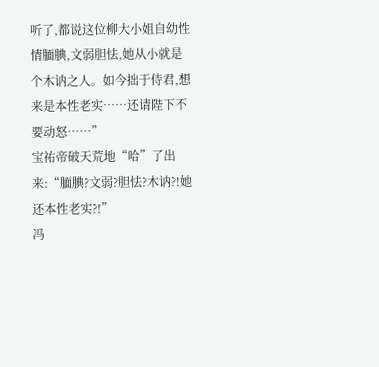听了,都说这位柳大小姐自幼性情腼腆,文弱胆怯,她从小就是个木讷之人。如今拙于侍君,想来是本性老实……还请陛下不要动怒……”
宝祐帝破天荒地“哈”了出来:“腼腆?文弱?胆怯?木讷?!她还本性老实?!”
冯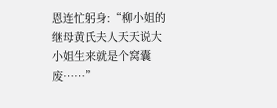恩连忙躬身:“柳小姐的继母黄氏夫人天天说大小姐生来就是个窝囊废……”